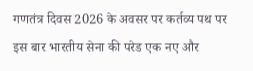गणतंत्र दिवस 2026 के अवसर पर कर्तव्य पथ पर इस बार भारतीय सेना की परेड एक नए और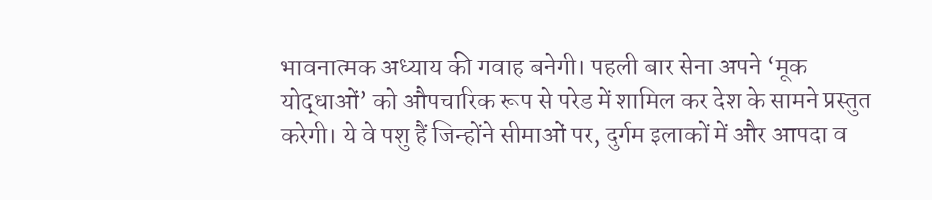भावनात्मक अध्याय की गवाह बनेगी। पहली बार सेना अपने ‘मूक योद्धाओं’ को औपचारिक रूप से परेड में शामिल कर देश के सामने प्रस्तुत करेगी। ये वे पशु हैं जिन्होंने सीमाओं पर, दुर्गम इलाकों में और आपदा व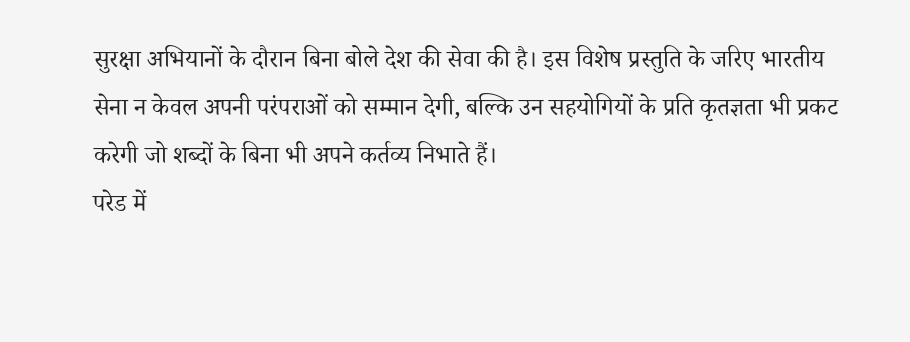सुरक्षा अभियानों के दौरान बिना बोले देश की सेवा की है। इस विशेष प्रस्तुति के जरिए भारतीय सेना न केवल अपनी परंपराओं को सम्मान देगी, बल्कि उन सहयोगियों के प्रति कृतज्ञता भी प्रकट करेगी जो शब्दों के बिना भी अपने कर्तव्य निभाते हैं।
परेड में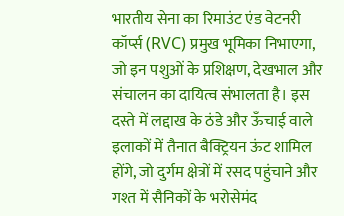भारतीय सेना का रिमाउंट एंड वेटनरी कॉर्प्स (RVC) प्रमुख भूमिका निभाएगा, जो इन पशुओं के प्रशिक्षण, देखभाल और संचालन का दायित्व संभालता है। इस दस्ते में लद्दाख के ठंडे और ऊँचाई वाले इलाकों में तैनात बैक्ट्रियन ऊंट शामिल होंगे, जो दुर्गम क्षेत्रों में रसद पहुंचाने और गश्त में सैनिकों के भरोसेमंद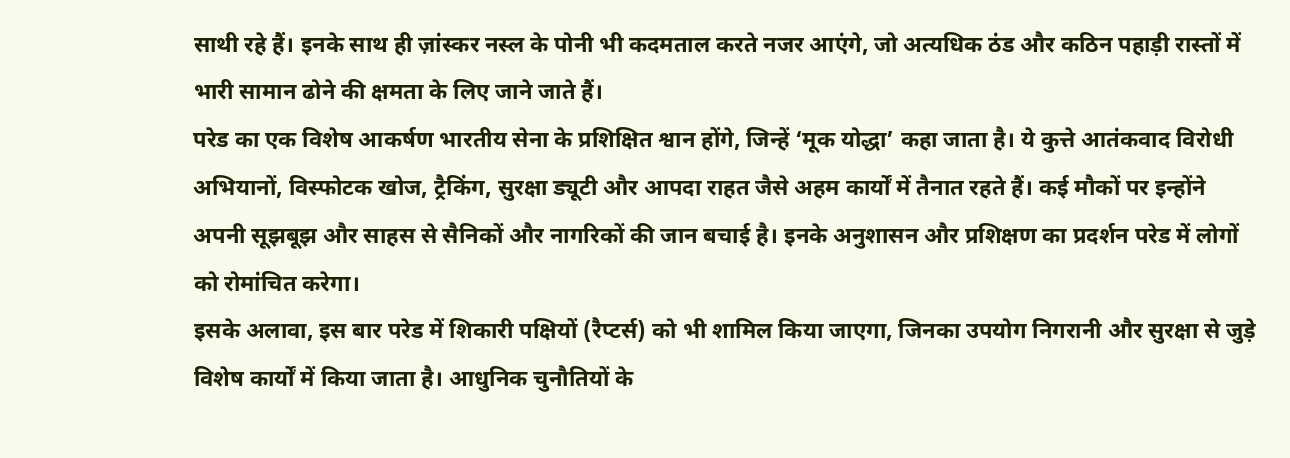साथी रहे हैं। इनके साथ ही ज़ांस्कर नस्ल के पोनी भी कदमताल करते नजर आएंगे, जो अत्यधिक ठंड और कठिन पहाड़ी रास्तों में भारी सामान ढोने की क्षमता के लिए जाने जाते हैं।
परेड का एक विशेष आकर्षण भारतीय सेना के प्रशिक्षित श्वान होंगे, जिन्हें ‘मूक योद्धा’ कहा जाता है। ये कुत्ते आतंकवाद विरोधी अभियानों, विस्फोटक खोज, ट्रैकिंग, सुरक्षा ड्यूटी और आपदा राहत जैसे अहम कार्यों में तैनात रहते हैं। कई मौकों पर इन्होंने अपनी सूझबूझ और साहस से सैनिकों और नागरिकों की जान बचाई है। इनके अनुशासन और प्रशिक्षण का प्रदर्शन परेड में लोगों को रोमांचित करेगा।
इसके अलावा, इस बार परेड में शिकारी पक्षियों (रैप्टर्स) को भी शामिल किया जाएगा, जिनका उपयोग निगरानी और सुरक्षा से जुड़े विशेष कार्यों में किया जाता है। आधुनिक चुनौतियों के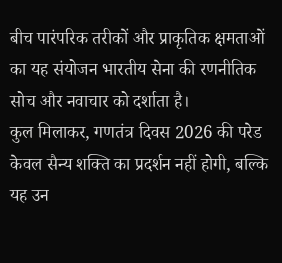बीच पारंपरिक तरीकों और प्राकृतिक क्षमताओं का यह संयोजन भारतीय सेना की रणनीतिक सोच और नवाचार को दर्शाता है।
कुल मिलाकर, गणतंत्र दिवस 2026 की परेड केवल सैन्य शक्ति का प्रदर्शन नहीं होगी, बल्कि यह उन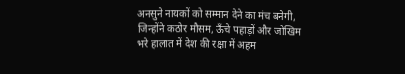अनसुने नायकों को सम्मान देने का मंच बनेगी, जिन्होंने कठोर मौसम, ऊँचे पहाड़ों और जोखिम भरे हालात में देश की रक्षा में अहम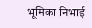भूमिका निभाई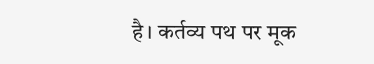है। कर्तव्य पथ पर मूक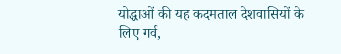योद्धाओं की यह कदमताल देशवासियों के लिए गर्व,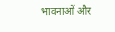भावनाओं और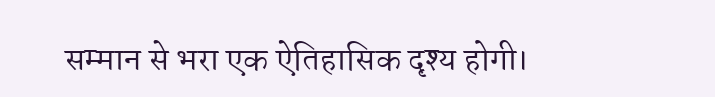सम्मान से भरा एक ऐतिहासिक दृश्य होगी।